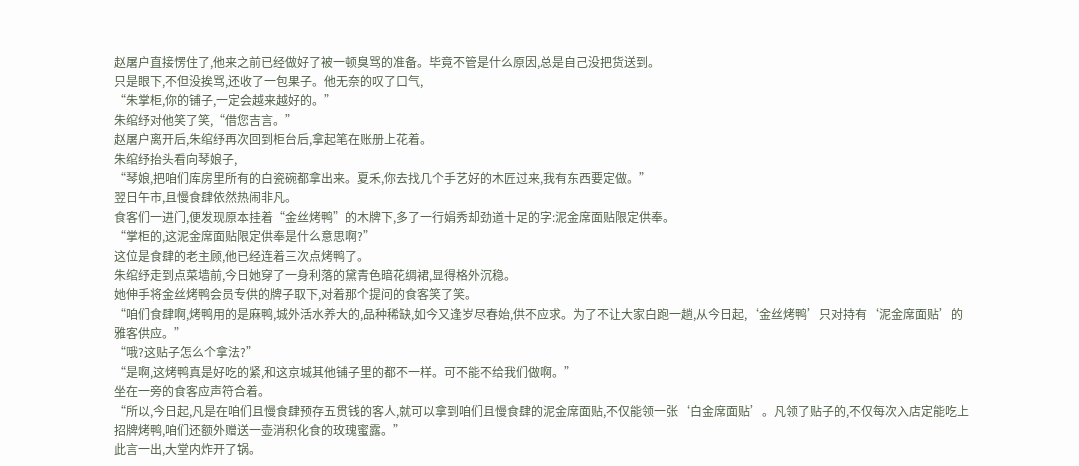赵屠户直接愣住了,他来之前已经做好了被一顿臭骂的准备。毕竟不管是什么原因,总是自己没把货送到。
只是眼下,不但没挨骂,还收了一包果子。他无奈的叹了口气,
“朱掌柜,你的铺子,一定会越来越好的。”
朱绾纾对他笑了笑,“借您吉言。”
赵屠户离开后,朱绾纾再次回到柜台后,拿起笔在账册上花着。
朱绾纾抬头看向琴娘子,
“琴娘,把咱们库房里所有的白瓷碗都拿出来。夏禾,你去找几个手艺好的木匠过来,我有东西要定做。”
翌日午市,且慢食肆依然热闹非凡。
食客们一进门,便发现原本挂着“金丝烤鸭”的木牌下,多了一行娟秀却劲道十足的字:泥金席面贴限定供奉。
“掌柜的,这泥金席面贴限定供奉是什么意思啊?”
这位是食肆的老主顾,他已经连着三次点烤鸭了。
朱绾纾走到点菜墙前,今日她穿了一身利落的黛青色暗花绸裙,显得格外沉稳。
她伸手将金丝烤鸭会员专供的牌子取下,对着那个提问的食客笑了笑。
“咱们食肆啊,烤鸭用的是麻鸭,城外活水养大的,品种稀缺,如今又逢岁尽春始,供不应求。为了不让大家白跑一趟,从今日起,‘金丝烤鸭’只对持有‘泥金席面贴’的雅客供应。”
“哦?这贴子怎么个拿法?”
“是啊,这烤鸭真是好吃的紧,和这京城其他铺子里的都不一样。可不能不给我们做啊。”
坐在一旁的食客应声符合着。
“所以,今日起,凡是在咱们且慢食肆预存五贯钱的客人,就可以拿到咱们且慢食肆的泥金席面贴,不仅能领一张‘白金席面贴’。凡领了贴子的,不仅每次入店定能吃上招牌烤鸭,咱们还额外赠送一壶消积化食的玫瑰蜜露。”
此言一出,大堂内炸开了锅。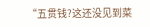“五贯钱?这还没见到菜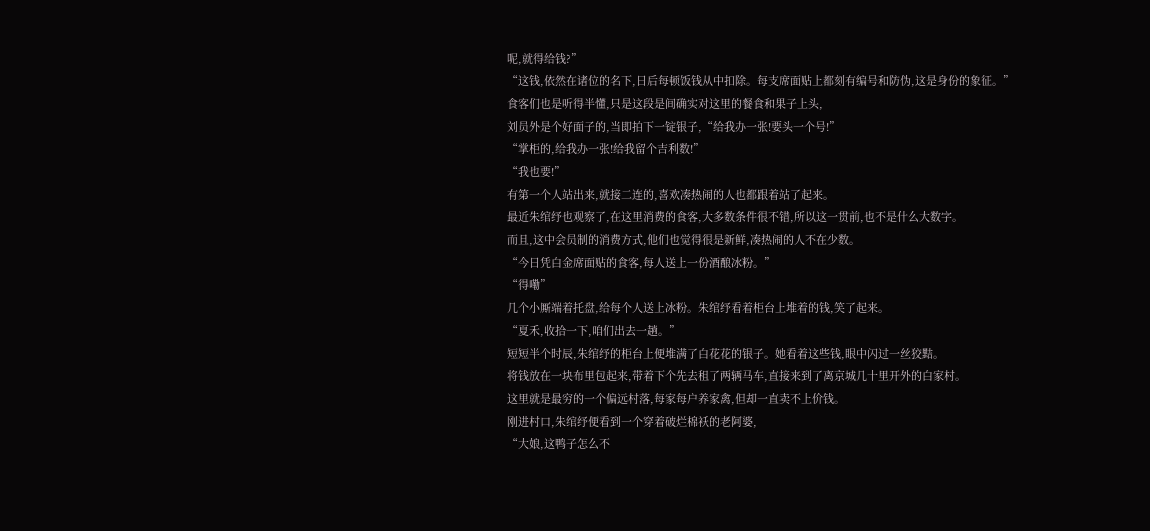呢,就得给钱?”
“这钱,依然在诸位的名下,日后每顿饭钱从中扣除。每支席面贴上都刻有编号和防伪,这是身份的象征。”
食客们也是听得半懂,只是这段是间确实对这里的餐食和果子上头,
刘员外是个好面子的,当即拍下一锭银子,“给我办一张!要头一个号!”
“掌柜的,给我办一张!给我留个吉利数!”
“我也要!”
有第一个人站出来,就接二连的,喜欢凑热闹的人也都跟着站了起来。
最近朱绾纾也观察了,在这里消费的食客,大多数条件很不错,所以这一贯前,也不是什么大数字。
而且,这中会员制的消费方式,他们也觉得很是新鲜,凑热闹的人不在少数。
“今日凭白金席面贴的食客,每人送上一份酒酿冰粉。”
“得嘞”
几个小厮端着托盘,给每个人送上冰粉。朱绾纾看着柜台上堆着的钱,笑了起来。
“夏禾,收拾一下,咱们出去一趟。”
短短半个时辰,朱绾纾的柜台上便堆满了白花花的银子。她看着这些钱,眼中闪过一丝狡黠。
将钱放在一块布里包起来,带着下个先去租了两辆马车,直接来到了离京城几十里开外的白家村。
这里就是最穷的一个偏远村落,每家每户养家禽,但却一直卖不上价钱。
刚进村口,朱绾纾便看到一个穿着破烂棉袄的老阿婆,
“大娘,这鸭子怎么不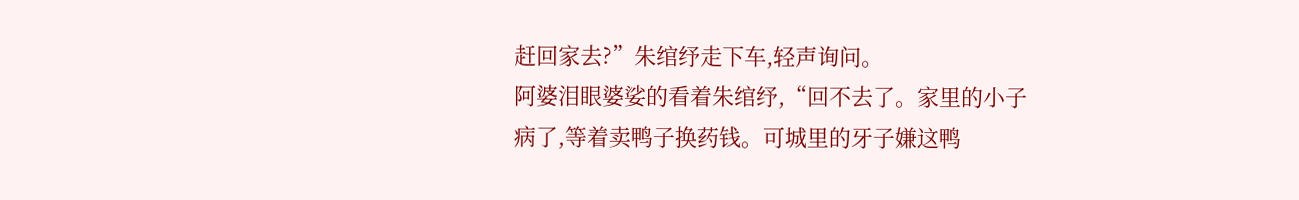赶回家去?”朱绾纾走下车,轻声询问。
阿婆泪眼婆娑的看着朱绾纾,“回不去了。家里的小子病了,等着卖鸭子换药钱。可城里的牙子嫌这鸭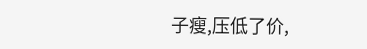子瘦,压低了价,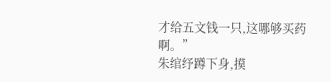才给五文钱一只,这哪够买药啊。”
朱绾纾蹲下身,摸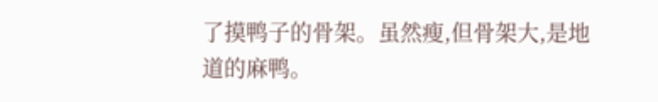了摸鸭子的骨架。虽然瘦,但骨架大,是地道的麻鸭。